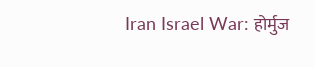Iran Israel War: होर्मुज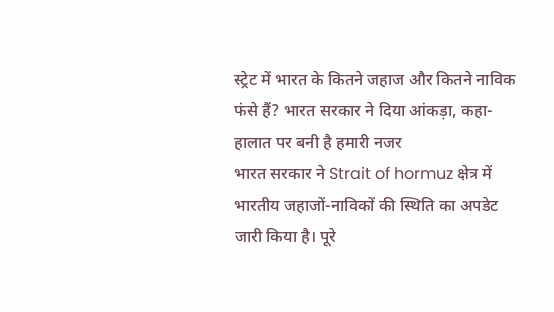स्ट्रेट में भारत के कितने जहाज और कितने नाविक फंसे हैं? भारत सरकार ने दिया आंकड़ा, कहा- हालात पर बनी है हमारी नजर
भारत सरकार ने Strait of hormuz क्षेत्र में भारतीय जहाजों-नाविकों की स्थिति का अपडेट जारी किया है। पूरे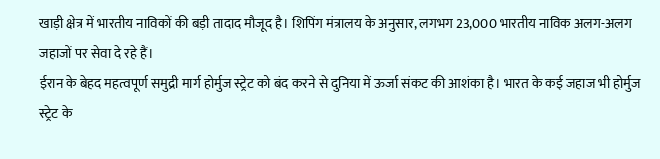खाड़ी क्षेत्र में भारतीय नाविकों की बड़ी तादाद मौजूद है। शिपिंग मंत्रालय के अनुसार, लगभग 23,000 भारतीय नाविक अलग-अलग जहाजों पर सेवा दे रहे हैं।
ईरान के बेहद महत्वपूर्ण समुद्री मार्ग होर्मुज स्ट्रेट को बंद करने से दुनिया में ऊर्जा संकट की आशंका है। भारत के कई जहाज भी होर्मुज स्ट्रेट के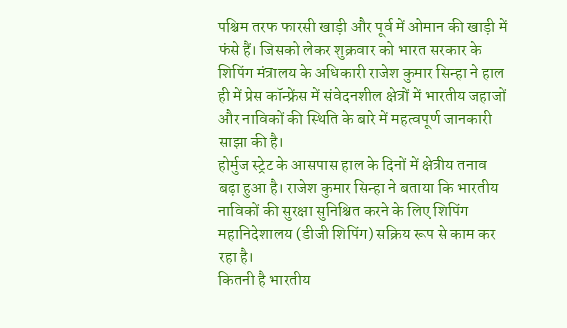पश्चिम तरफ फारसी खाड़ी और पूर्व में ओमान की खाड़ी में फंसे हैं। जिसको लेकर शुक्रवार को भारत सरकार के शिपिंग मंत्रालय के अधिकारी राजेश कुमार सिन्हा ने हाल ही में प्रेस कॉन्फ्रेंस में संवेदनशील क्षेत्रों में भारतीय जहाजों और नाविकों की स्थिति के बारे में महत्वपूर्ण जानकारी साझा की है।
होर्मुज स्ट्रेट के आसपास हाल के दिनों में क्षेत्रीय तनाव बढ़ा हुआ है। राजेश कुमार सिन्हा ने बताया कि भारतीय नाविकों की सुरक्षा सुनिश्चित करने के लिए शिपिंग महानिदेशालय (डीजी शिपिंग) सक्रिय रूप से काम कर रहा है।
कितनी है भारतीय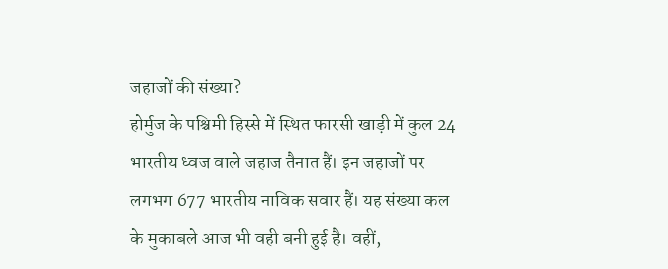जहाजों की संख्या?
होर्मुज के पश्चिमी हिस्से में स्थित फारसी खाड़ी में कुल 24 भारतीय ध्वज वाले जहाज तैनात हैं। इन जहाजों पर लगभग 677 भारतीय नाविक सवार हैं। यह संख्या कल के मुकाबले आज भी वही बनी हुई है। वहीं,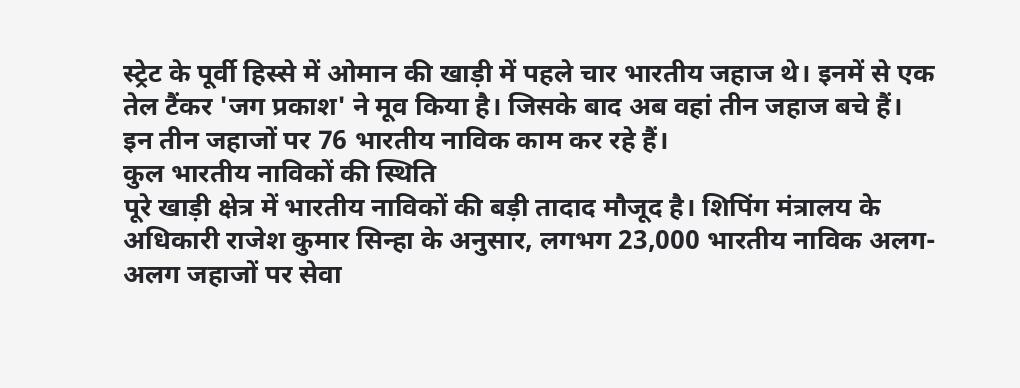स्ट्रेट के पूर्वी हिस्से में ओमान की खाड़ी में पहले चार भारतीय जहाज थे। इनमें से एक तेल टैंकर 'जग प्रकाश' ने मूव किया है। जिसके बाद अब वहां तीन जहाज बचे हैं। इन तीन जहाजों पर 76 भारतीय नाविक काम कर रहे हैं।
कुल भारतीय नाविकों की स्थिति
पूरे खाड़ी क्षेत्र में भारतीय नाविकों की बड़ी तादाद मौजूद है। शिपिंग मंत्रालय के अधिकारी राजेश कुमार सिन्हा के अनुसार, लगभग 23,000 भारतीय नाविक अलग-अलग जहाजों पर सेवा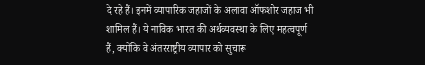दे रहे हैं। इनमें व्यापारिक जहाजों के अलावा ऑफशोर जहाज भी शामिल हैं। ये नाविक भारत की अर्थव्यवस्था के लिए महत्वपूर्ण हैं, क्योंकि वे अंतरराष्ट्रीय व्यापार को सुचारू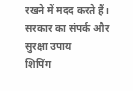रखने में मदद करते हैं।
सरकार का संपर्क और सुरक्षा उपाय
शिपिंग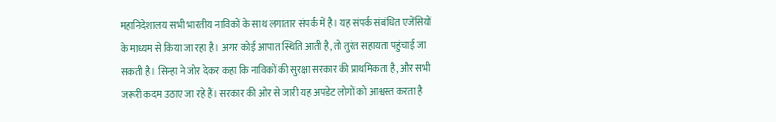महानिदेशालय सभी भारतीय नाविकों के साथ लगातार संपर्क में है। यह संपर्क संबंधित एजेंसियों के माध्यम से किया जा रहा है। अगर कोई आपात स्थिति आती है, तो तुरंत सहायता पहुंचाई जा सकती है। सिन्हा ने जोर देकर कहा कि नाविकों की सुरक्षा सरकार की प्राथमिकता है, और सभी जरूरी कदम उठाए जा रहे हैं। सरकार की ओर से जारी यह अपडेट लोगों को आश्वस्त करता है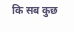कि सब कुछ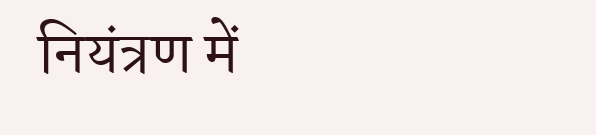नियंत्रण में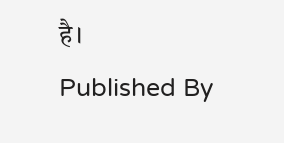है।
Published By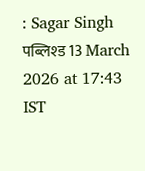: Sagar Singh
पब्लिश्ड 13 March 2026 at 17:43 IST